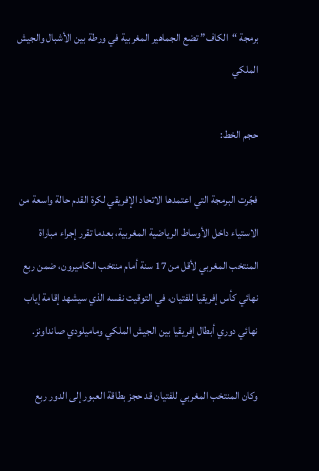برمجة “الكاف” تضع الجماهير المغربية في ورطة بين الأشبال والجيش الملكي

حجم الخط:

فجّرت البرمجة التي اعتمدها الاتحاد الإفريقي لكرة القدم حالة واسعة من الاستياء داخل الأوساط الرياضية المغربية، بعدما تقرر إجراء مباراة المنتخب المغربي لأقل من 17 سنة أمام منتخب الكاميرون، ضمن ربع نهائي كأس إفريقيا للفتيان، في التوقيت نفسه الذي سيشهد إقامة إياب نهائي دوري أبطال إفريقيا بين الجيش الملكي وماميلودي صانداونز.

وكان المنتخب المغربي للفتيان قد حجز بطاقة العبور إلى الدور ربع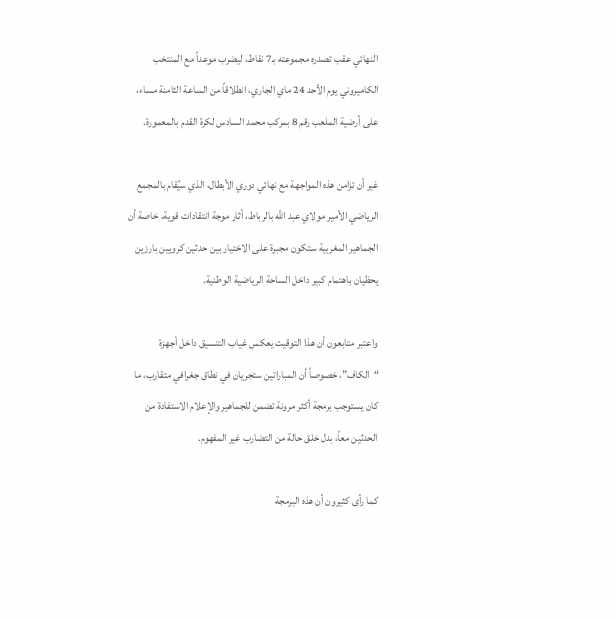النهائي عقب تصدره مجموعته بـ7 نقاط، ليضرب موعداً مع المنتخب الكاميروني يوم الأحد 24 ماي الجاري، انطلاقاً من الساعة الثامنة مساء، على أرضية الملعب رقم 8 بمركب محمد السادس لكرة القدم بالمعمورة.

غير أن تزامن هذه المواجهة مع نهائي دوري الأبطال، الذي سيُقام بالمجمع الرياضي الأمير مولاي عبد الله بالرباط، أثار موجة انتقادات قوية، خاصة أن الجماهير المغربية ستكون مجبرة على الاختيار بين حدثين كرويين بارزين يحظيان باهتمام كبير داخل الساحة الرياضية الوطنية.

واعتبر متابعون أن هذا التوقيت يعكس غياب التنسيق داخل أجهزة “الكاف”، خصوصاً أن المباراتين ستجريان في نطاق جغرافي متقارب، ما كان يستوجب برمجة أكثر مرونة تضمن للجماهير والإعلام الاستفادة من الحدثين معاً، بدل خلق حالة من التضارب غير المفهوم.

كما رأى كثيرون أن هذه البرمجة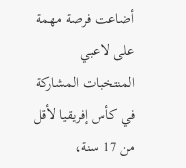أضاعت فرصة مهمة على لاعبي المنتخبات المشاركة في كأس إفريقيا لأقل من 17 سنة،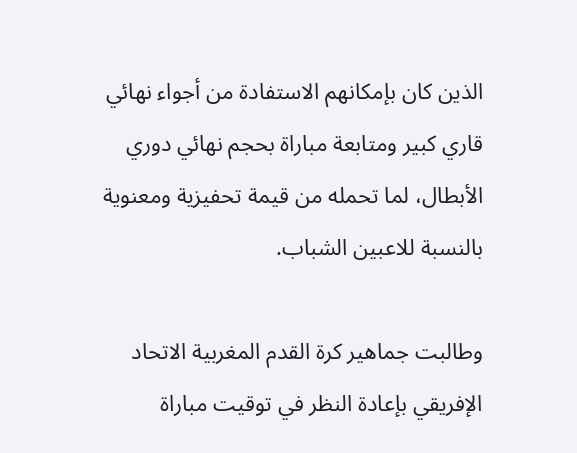الذين كان بإمكانهم الاستفادة من أجواء نهائي قاري كبير ومتابعة مباراة بحجم نهائي دوري الأبطال، لما تحمله من قيمة تحفيزية ومعنوية بالنسبة للاعبين الشباب.

وطالبت جماهير كرة القدم المغربية الاتحاد الإفريقي بإعادة النظر في توقيت مباراة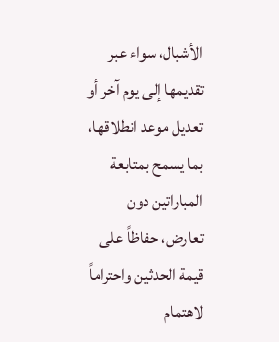الأشبال، سواء عبر تقديمها إلى يوم آخر أو تعديل موعد انطلاقها، بما يسمح بمتابعة المباراتين دون تعارض، حفاظاً على قيمة الحدثين واحتراماً لاهتمام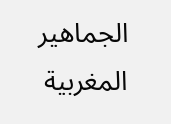الجماهير المغربية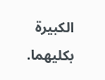الكبيرة بكليهما.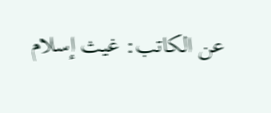عن الكاتب: غيث إسلام